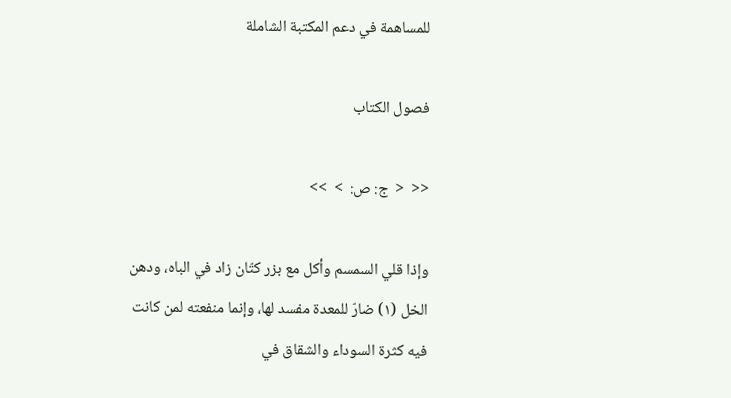للمساهمة في دعم المكتبة الشاملة

فصول الكتاب

<<  <  ج: ص:  >  >>

وإذا قلي السمسم وأكل مع بزر كتّان زاد في الباه، ودهن الخل (١) ضارّ للمعدة مفسد لها، وإنما منفعته لمن كانت فيه كثرة السوداء والشقاق في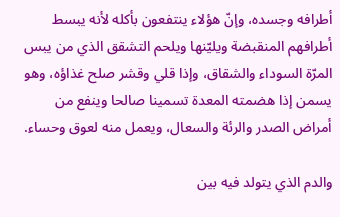أطرافه وجسده، وإنّ هؤلاء ينتفعون بأكله لأنه يبسط أطرافهم المنقبضة ويليّنها ويلحم التشقق الذي من يبس المرّة السوداء والشقاق، وإذا قلي وقشر صلح غذاؤه، وهو يسمن إذا هضمته المعدة تسمينا صالحا وينفع من أمراض الصدر والرئة والسعال، ويعمل منه لعوق وحساء.

والدم الذي يتولد فيه بين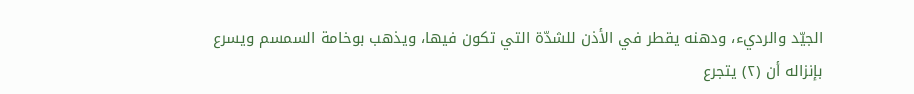الجيّد والرديء، ودهنه يقطر في الأذن للشدّة التي تكون فيها، ويذهب بوخامة السمسم ويسرع بإنزاله أن (٢) يتجرع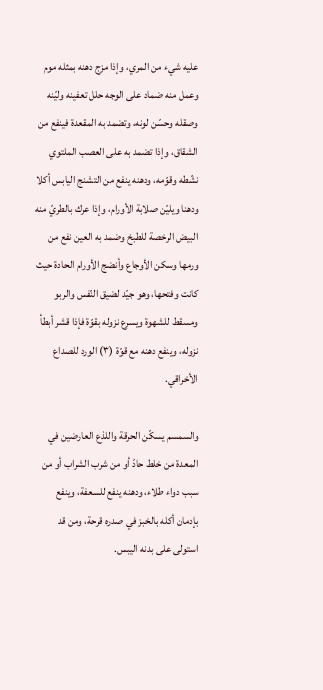عليه شيء من المري، وإذا مزج دهنه بمثله موم وعمل منه ضماد على الوجه حلل تعفينه وليّنه وصقله وحسّن لونه، وتضمد به المقعدة فينفع من الشقاق، وإذا تضمد به على العصب الملتوي نشّطه وقوّمه، ودهنه ينفع من التشنج اليابس أكلا ودهنا ويليّن صلابة الأورام، وإذا عرك بالطريّ منه البيض الرخصة للطبخ وضمد به العين نفع من ورمها وسكن الأوجاع وأنضج الأورام الحادة حيث كانت وفتحها، وهو جيّد لضيق النّفس والربو ومسقط للشهوة ويسرع نزوله بقوّة فإذا قشر أبطأ نزوله، وينفع دهنه مع قوّة (٣) الورد للصداع الأخراقي.

والسمسم يسكّن الحرقة واللذع العارضين في المعدة من خلط حادّ أو من شرب الشراب أو من سبب دواء طلاء، ودهنه ينفع للسعفة، وينفع بإدمان أكله بالخبز في صدره قرحة، ومن قد استولى على بدنه اليبس.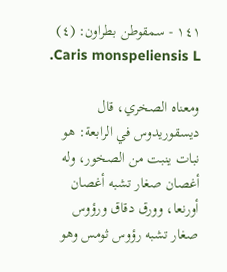١٤١ - سمقوطن بطراون: (٤) Caris monspeliensis L.

ومعناه الصخري، قال ديسقوريدوس في الرابعة: هو نبات ينبت من الصخور، وله أغصان صغار تشبه أغصان أورنعا، وورق دقاق ورؤوس صغار تشبه رؤوس ثومس وهو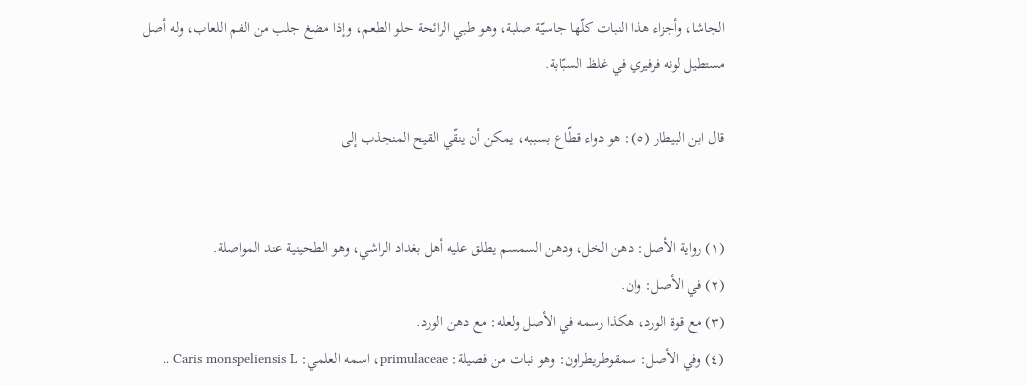الجاشا، وأجزاء هذا النبات كلّها جاسيّة صلبة، وهو طبي الرائحة حلو الطعم، وإذا مضغ جلب من الفم اللعاب، وله أصل مستطيل لونه فرفيري في غلظ السبّابة.

قال ابن البيطار (٥): هو دواء قطّاع بسببه، يمكن أن ينقّي القيح المنجذب إلى


(١) رواية الأصل: دهن الخل، ودهن السمسم يطلق عليه أهل بغداد الراشي، وهو الطحينية عند المواصلة.
(٢) في الأصل: وان.
(٣) مع قوة الورد، هكذا رسمه في الأصل ولعله: مع دهن الورد.
(٤) وفي الأصل: سمقوطريطراون: وهو نبات من فصيلة: primulaceae، اسمه العلمي: Caris monspeliensis L ..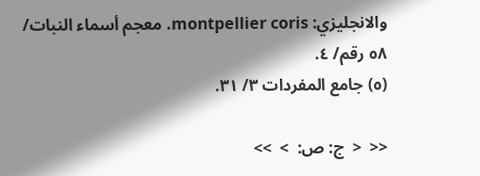والانجليزي: montpellier coris. معجم أسماء النبات/ ٥٨ رقم/ ٤.
(٥) جامع المفردات ٣/ ٣١.

<<  <  ج: ص:  >  >>